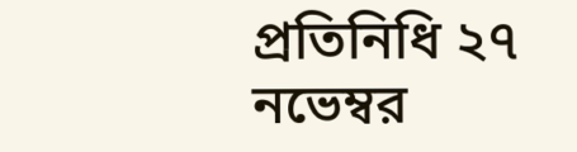প্রতিনিধি ২৭ নভেম্বর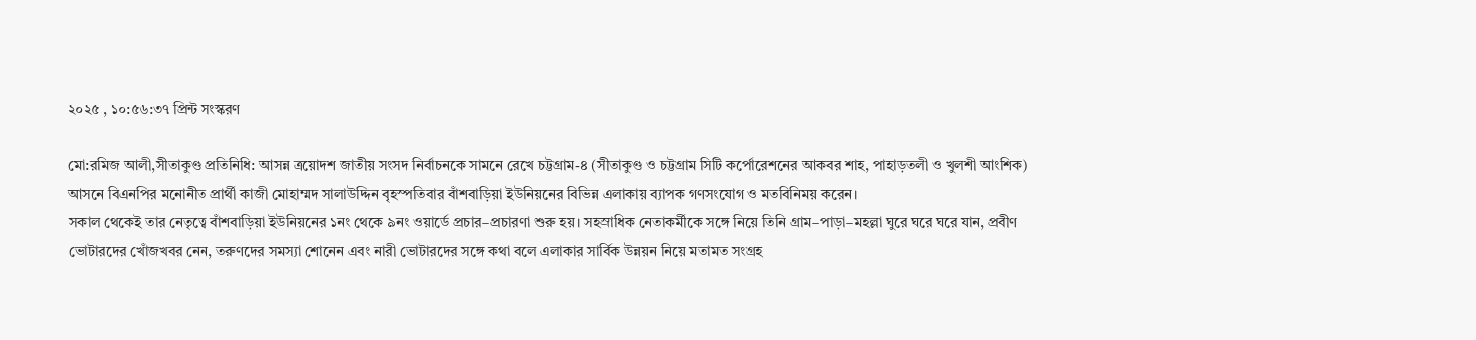২০২৫ , ১০:৫৬:৩৭ প্রিন্ট সংস্করণ

মো:রমিজ আলী,সীতাকুণ্ড প্রতিনিধি: আসন্ন ত্রয়োদশ জাতীয় সংসদ নির্বাচনকে সামনে রেখে চট্টগ্রাম-৪ (সীতাকুণ্ড ও চট্টগ্রাম সিটি কর্পোরেশনের আকবর শাহ, পাহাড়তলী ও খুলশী আংশিক) আসনে বিএনপির মনোনীত প্রার্থী কাজী মোহাম্মদ সালাউদ্দিন বৃহস্পতিবার বাঁশবাড়িয়া ইউনিয়নের বিভিন্ন এলাকায় ব্যাপক গণসংযোগ ও মতবিনিময় করেন।
সকাল থেকেই তার নেতৃত্বে বাঁশবাড়িয়া ইউনিয়নের ১নং থেকে ৯নং ওয়ার্ডে প্রচার–প্রচারণা শুরু হয়। সহস্রাধিক নেতাকর্মীকে সঙ্গে নিয়ে তিনি গ্রাম–পাড়া–মহল্লা ঘুরে ঘরে ঘরে যান, প্রবীণ ভোটারদের খোঁজখবর নেন, তরুণদের সমস্যা শোনেন এবং নারী ভোটারদের সঙ্গে কথা বলে এলাকার সার্বিক উন্নয়ন নিয়ে মতামত সংগ্রহ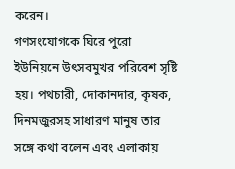করেন।
গণসংযোগকে ঘিরে পুরো ইউনিয়নে উৎসবমুখর পরিবেশ সৃষ্টি হয়। পথচারী, দোকানদার, কৃষক, দিনমজুরসহ সাধারণ মানুষ তার সঙ্গে কথা বলেন এবং এলাকায়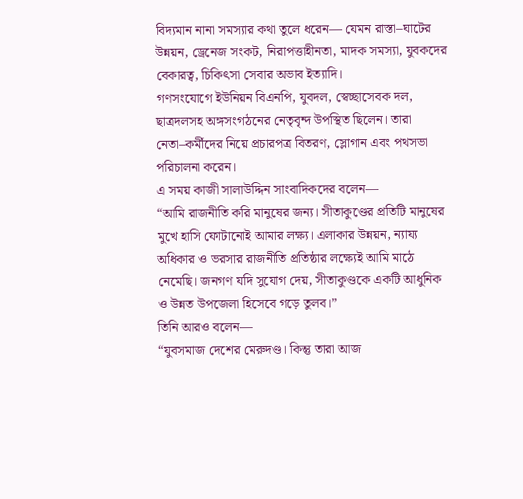বিদ্যমান নানা সমস্যার কথা তুলে ধরেন— যেমন রাস্তা–ঘাটের উন্নয়ন, ড্রেনেজ সংকট, নিরাপত্তাহীনতা, মাদক সমস্যা, যুবকদের বেকারত্ব, চিকিৎসা সেবার অভাব ইত্যাদি।
গণসংযোগে ইউনিয়ন বিএনপি, যুবদল, স্বেচ্ছাসেবক দল, ছাত্রদলসহ অঙ্গসংগঠনের নেতৃবৃন্দ উপস্থিত ছিলেন। তারা নেতা–কর্মীদের নিয়ে প্রচারপত্র বিতরণ, স্লোগান এবং পথসভা পরিচালনা করেন।
এ সময় কাজী সালাউদ্দিন সাংবাদিকদের বলেন—
“আমি রাজনীতি করি মানুষের জন্য। সীতাকুণ্ডের প্রতিটি মানুষের মুখে হাসি ফোটানোই আমার লক্ষ্য। এলাকার উন্নয়ন, ন্যায্য অধিকার ও ভরসার রাজনীতি প্রতিষ্ঠার লক্ষ্যেই আমি মাঠে নেমেছি। জনগণ যদি সুযোগ দেয়, সীতাকুণ্ডকে একটি আধুনিক ও উন্নত উপজেলা হিসেবে গড়ে তুলব।”
তিনি আরও বলেন—
“যুবসমাজ দেশের মেরুদণ্ড। কিন্তু তারা আজ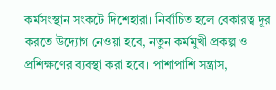কর্মসংস্থান সংকটে দিশেহারা। নির্বাচিত হলে বেকারত্ব দূর করতে উদ্যোগ নেওয়া হবে, নতুন কর্মমুখী প্রকল্প ও প্রশিক্ষণের ব্যবস্থা করা হবে। পাশাপাশি সন্ত্রাস,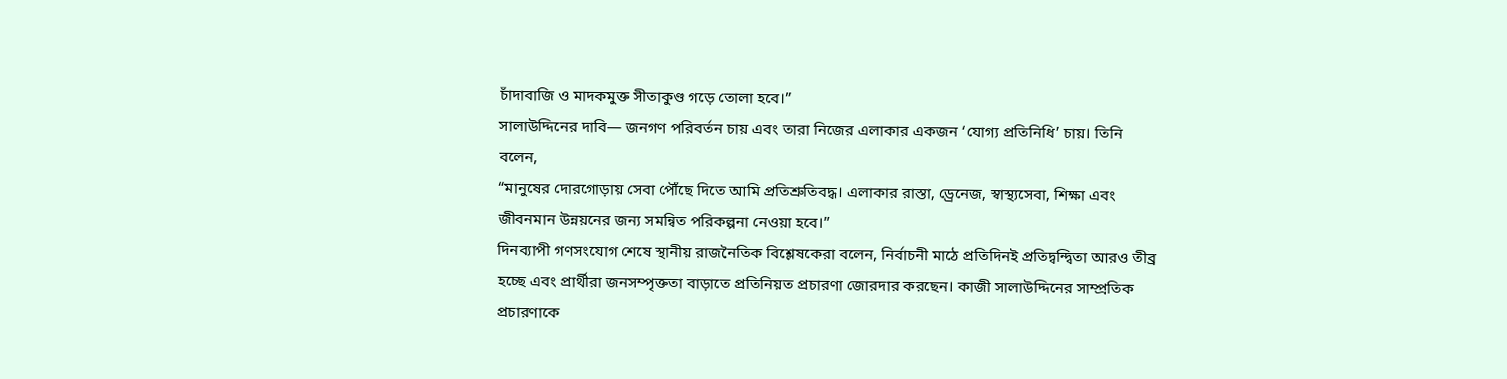চাঁদাবাজি ও মাদকমুক্ত সীতাকুণ্ড গড়ে তোলা হবে।”
সালাউদ্দিনের দাবি— জনগণ পরিবর্তন চায় এবং তারা নিজের এলাকার একজন ‘যোগ্য প্রতিনিধি’ চায়। তিনি বলেন,
“মানুষের দোরগোড়ায় সেবা পৌঁছে দিতে আমি প্রতিশ্রুতিবদ্ধ। এলাকার রাস্তা, ড্রেনেজ, স্বাস্থ্যসেবা, শিক্ষা এবং জীবনমান উন্নয়নের জন্য সমন্বিত পরিকল্পনা নেওয়া হবে।”
দিনব্যাপী গণসংযোগ শেষে স্থানীয় রাজনৈতিক বিশ্লেষকেরা বলেন, নির্বাচনী মাঠে প্রতিদিনই প্রতিদ্বন্দ্বিতা আরও তীব্র হচ্ছে এবং প্রার্থীরা জনসম্পৃক্ততা বাড়াতে প্রতিনিয়ত প্রচারণা জোরদার করছেন। কাজী সালাউদ্দিনের সাম্প্রতিক প্রচারণাকে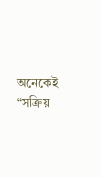অনেকেই “সক্রিয়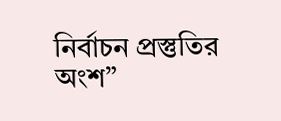নির্বাচন প্রস্তুতির অংশ”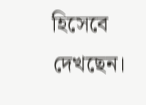হিসেবে দেখছেন।